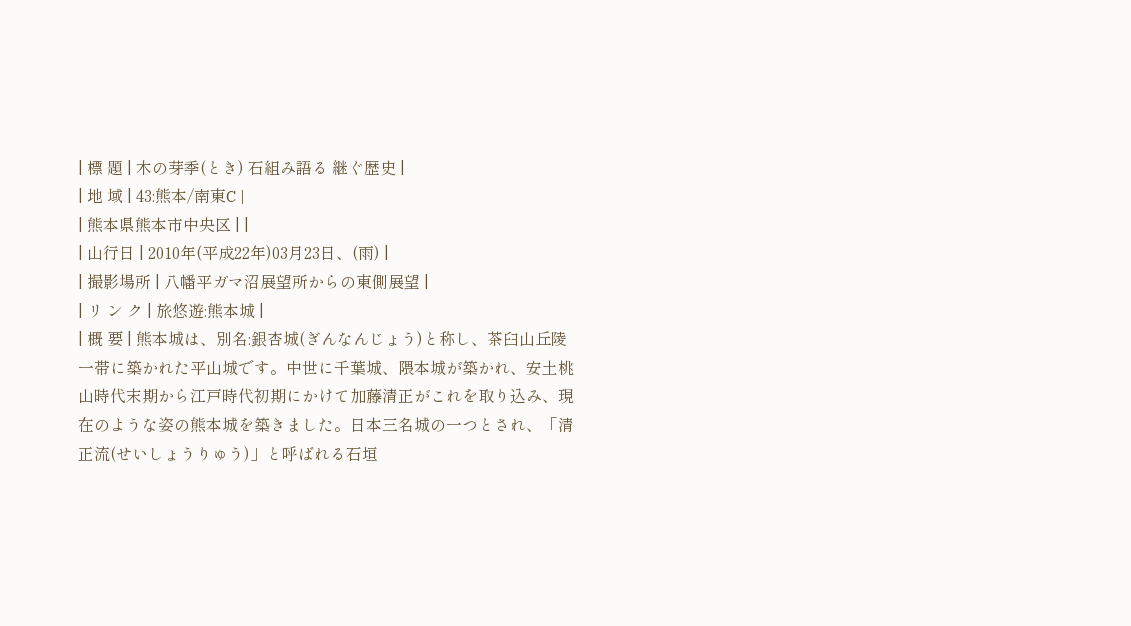| 標 題 | 木の芽季(とき) 石組み語る 継ぐ歴史 |
| 地 域 | 43:熊本/南東C |
| 熊本県熊本市中央区 | |
| 山行日 | 2010年(平成22年)03月23日、(雨) |
| 撮影場所 | 八幡平ガマ沼展望所からの東側展望 |
| リ ン ク | 旅悠遊:熊本城 |
| 概 要 | 熊本城は、別名:銀杏城(ぎんなんじょう)と称し、茶臼山丘陵一帯に築かれた平山城です。中世に千葉城、隈本城が築かれ、安土桃山時代末期から江戸時代初期にかけて加藤清正がこれを取り込み、現在のような姿の熊本城を築きました。日本三名城の一つとされ、「清正流(せいしょうりゅう)」と呼ばれる石垣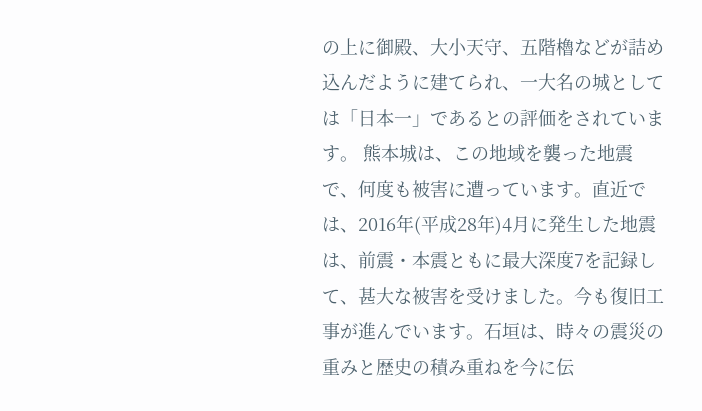の上に御殿、大小天守、五階櫓などが詰め込んだように建てられ、一大名の城としては「日本一」であるとの評価をされています。 熊本城は、この地域を襲った地震で、何度も被害に遭っています。直近では、2016年(平成28年)4月に発生した地震は、前震・本震ともに最大深度7を記録して、甚大な被害を受けました。今も復旧工事が進んでいます。石垣は、時々の震災の重みと歴史の積み重ねを今に伝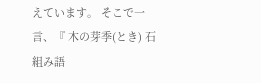えています。 そこで一言、『 木の芽季(とき) 石組み語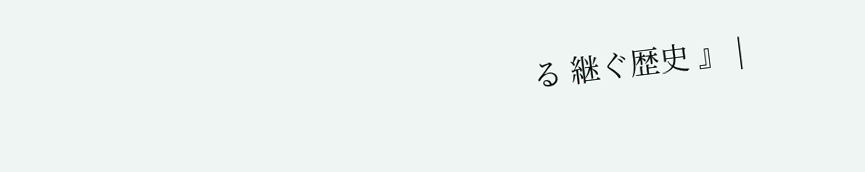る 継ぐ歴史 』 |